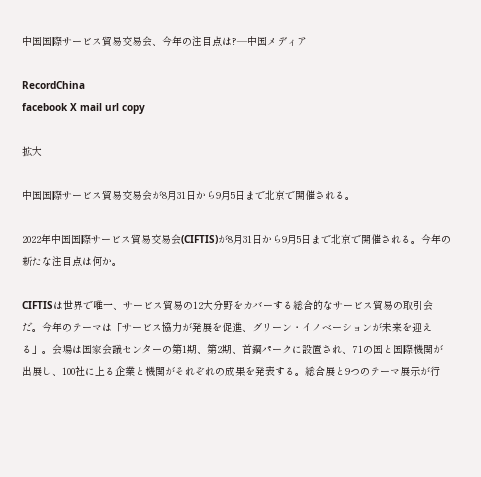中国国際サービス貿易交易会、今年の注目点は?―中国メディア

RecordChina
facebook X mail url copy

拡大

中国国際サービス貿易交易会が8月31日から9月5日まで北京で開催される。

2022年中国国際サービス貿易交易会(CIFTIS)が8月31日から9月5日まで北京で開催される。今年の新たな注目点は何か。

CIFTISは世界で唯一、サービス貿易の12大分野をカバーする総合的なサービス貿易の取引会だ。今年のテーマは「サービス協力が発展を促進、グリーン・イノベーションが未来を迎える」。会場は国家会議センターの第1期、第2期、首鋼パークに設置され、71の国と国際機関が出展し、100社に上る企業と機関がそれぞれの成果を発表する。総合展と9つのテーマ展示が行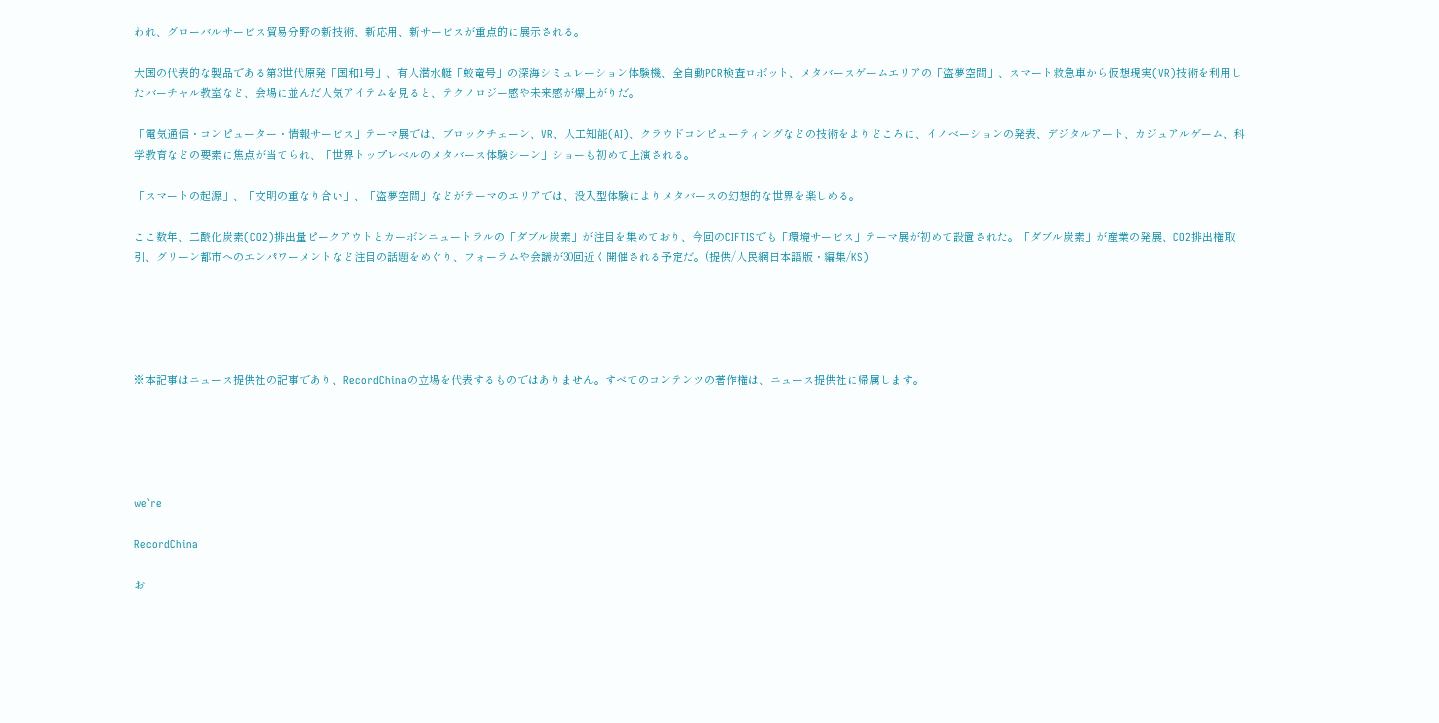われ、グローバルサービス貿易分野の新技術、新応用、新サービスが重点的に展示される。

大国の代表的な製品である第3世代原発「国和1号」、有人潜水艇「蛟竜号」の深海シミュレーション体験機、全自動PCR検査ロボット、メタバースゲームエリアの「盗夢空間」、スマート救急車から仮想現実(VR)技術を利用したバーチャル教室など、会場に並んだ人気アイテムを見ると、テクノロジー感や未来感が爆上がりだ。

「電気通信・コンピューター・情報サービス」テーマ展では、ブロックチェーン、VR、人工知能(AI)、クラウドコンピューティングなどの技術をよりどころに、イノベーションの発表、デジタルアート、カジュアルゲーム、科学教育などの要素に焦点が当てられ、「世界トップレベルのメタバース体験シーン」ショーも初めて上演される。

「スマートの起源」、「文明の重なり合い」、「盗夢空間」などがテーマのエリアでは、没入型体験によりメタバースの幻想的な世界を楽しめる。

ここ数年、二酸化炭素(CO2)排出量ピークアウトとカーボンニュートラルの「ダブル炭素」が注目を集めており、今回のCIFTISでも「環境サービス」テーマ展が初めて設置された。「ダブル炭素」が産業の発展、CO2排出権取引、グリーン都市へのエンパワーメントなど注目の話題をめぐり、フォーラムや会議が30回近く開催される予定だ。(提供/人民網日本語版・編集/KS)





※本記事はニュース提供社の記事であり、RecordChinaの立場を代表するものではありません。すべてのコンテンツの著作権は、ニュース提供社に帰属します。





we`re

RecordChina

お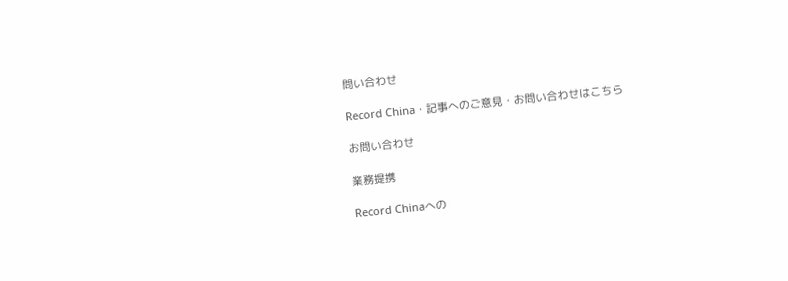問い合わせ

Record China・記事へのご意見・お問い合わせはこちら

お問い合わせ

業務提携

Record Chinaへの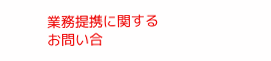業務提携に関するお問い合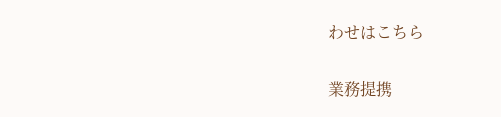わせはこちら

業務提携